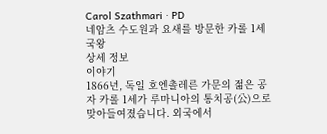Carol Szathmari · PD
네암츠 수도원과 요새를 방문한 카롤 1세 국왕
상세 정보
이야기
1866년, 독일 호엔촐레른 가문의 젊은 공자 카롤 1세가 루마니아의 통치공(公)으로 맞아들여졌습니다. 외국에서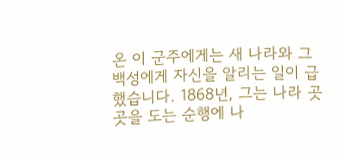온 이 군주에게는 새 나라와 그 백성에게 자신을 알리는 일이 급했습니다. 1868년, 그는 나라 곳곳을 도는 순행에 나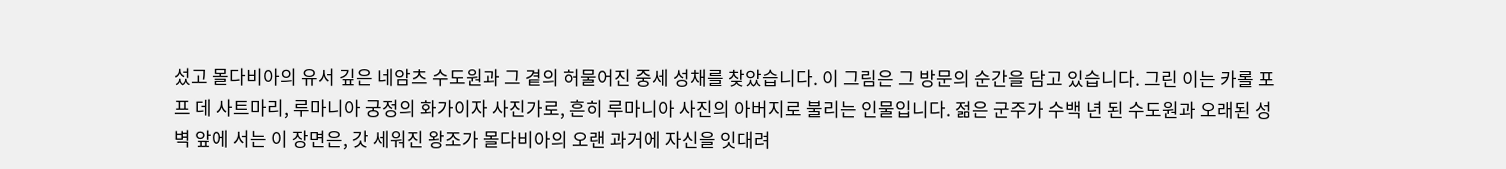섰고 몰다비아의 유서 깊은 네암츠 수도원과 그 곁의 허물어진 중세 성채를 찾았습니다. 이 그림은 그 방문의 순간을 담고 있습니다. 그린 이는 카롤 포프 데 사트마리, 루마니아 궁정의 화가이자 사진가로, 흔히 루마니아 사진의 아버지로 불리는 인물입니다. 젊은 군주가 수백 년 된 수도원과 오래된 성벽 앞에 서는 이 장면은, 갓 세워진 왕조가 몰다비아의 오랜 과거에 자신을 잇대려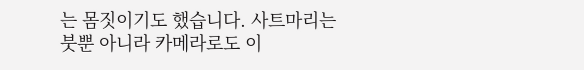는 몸짓이기도 했습니다. 사트마리는 붓뿐 아니라 카메라로도 이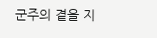군주의 곁을 지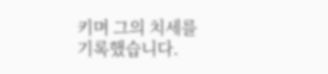키며 그의 치세를 기록했습니다.